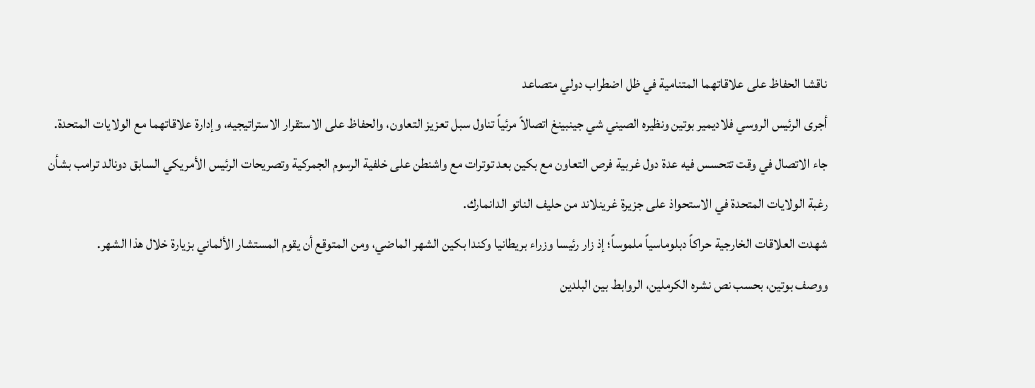ناقشا الحفاظ على علاقاتهما المتنامية في ظل اضطراب دولي متصاعد
أجرى الرئيس الروسي فلاديمير بوتين ونظيره الصيني شي جينبينغ اتصالاً مرئياً تناول سبل تعزيز التعاون، والحفاظ على الاستقرار الاستراتيجيه، وإدارة علاقاتهما مع الولايات المتحدة.
جاء الاتصال في وقت تتحسس فيه عدة دول غربية فرص التعاون مع بكين بعد توترات مع واشنطن على خلفية الرسوم الجمركية وتصريحات الرئيس الأمريكي السابق دونالد ترامب بشأن رغبة الولايات المتحدة في الاستحواذ على جزيرة غرينلاند من حليف الناتو الدانمارك.
شهدت العلاقات الخارجية حراكاً دبلوماسياً ملموساً؛ إذ زار رئيسا وزراء بريطانيا وكندا بكين الشهر الماضي، ومن المتوقع أن يقوم المستشار الألماني بزيارة خلال هذا الشهر.
ووصف بوتين، بحسب نص نشره الكرملين، الروابط بين البلدين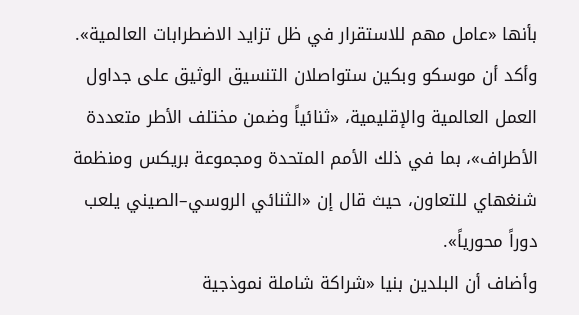بأنها «عامل مهم للاستقرار في ظل تزايد الاضطرابات العالمية». وأكد أن موسكو وبكين ستواصلان التنسيق الوثيق على جداول العمل العالمية والإقليمية، «ثنائياً وضمن مختلف الأطر متعددة الأطراف»، بما في ذلك الأمم المتحدة ومجموعة بريكس ومنظمة شنغهاي للتعاون، حيث قال إن «الثنائي الروسي–الصيني يلعب دوراً محورياً».
وأضاف أن البلدين بنيا «شراكة شاملة نموذجية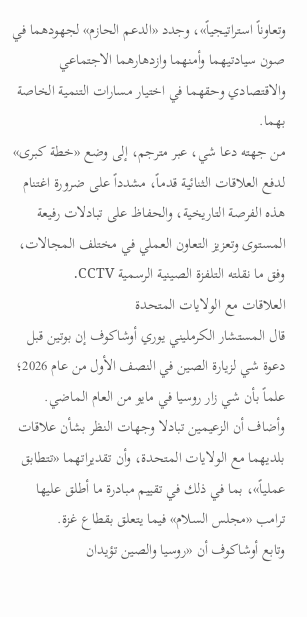وتعاوناً استراتيجياً»، وجدد «الدعم الحازم» لجهودهما في صون سيادتيهما وأمنهما وازدهارهما الاجتماعي والاقتصادي وحقهما في اختيار مسارات التنمية الخاصة بهما.
من جهته دعا شي، عبر مترجم، إلى وضع «خطة كبرى» لدفع العلاقات الثنائية قدماً، مشدداً على ضرورة اغتنام هذه الفرصة التاريخية، والحفاظ على تبادلات رفيعة المستوى وتعزيز التعاون العملي في مختلف المجالات، وفق ما نقلته التلفزة الصينية الرسمية CCTV.
العلاقات مع الولايات المتحدة
قال المستشار الكرمليني يوري أوشاكوف إن بوتين قبل دعوة شي لزيارة الصين في النصف الأول من عام 2026؛ علماً بأن شي زار روسيا في مايو من العام الماضي. وأضاف أن الزعيمين تبادلا وجهات النظر بشأن علاقات بلديهما مع الولايات المتحدة، وأن تقديراتهما «تتطابق عملياً»، بما في ذلك في تقييم مبادرة ما أطلق عليها ترامب «مجلس السلام» فيما يتعلق بقطاع غزة.
وتابع أوشاكوف أن «روسيا والصين تؤيدان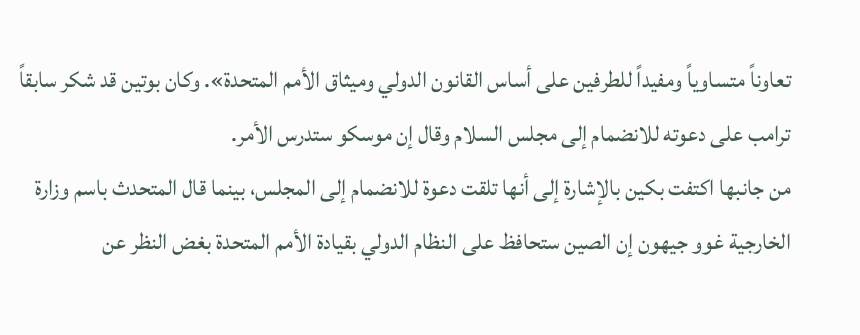تعاوناً متساوياً ومفيداً للطرفين على أساس القانون الدولي وميثاق الأمم المتحدة». وكان بوتين قد شكر سابقاً ترامب على دعوته للانضمام إلى مجلس السلام وقال إن موسكو ستدرس الأمر.
من جانبها اكتفت بكين بالإشارة إلى أنها تلقت دعوة للانضمام إلى المجلس، بينما قال المتحدث باسم وزارة الخارجية غوو جيهون إن الصين ستحافظ على النظام الدولي بقيادة الأمم المتحدة بغض النظر عن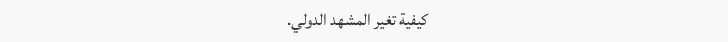كيفية تغير المشهد الدولي.